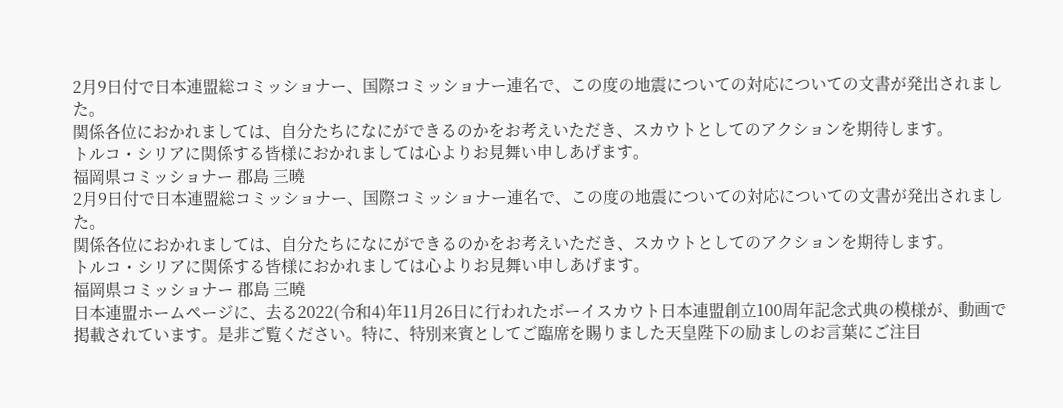2月9日付で日本連盟総コミッショナー、国際コミッショナー連名で、この度の地震についての対応についての文書が発出されました。
関係各位におかれましては、自分たちになにができるのかをお考えいただき、スカウトとしてのアクションを期待します。
トルコ・シリアに関係する皆様におかれましては心よりお見舞い申しあげます。
福岡県コミッショナー 郡島 三曉
2月9日付で日本連盟総コミッショナー、国際コミッショナー連名で、この度の地震についての対応についての文書が発出されました。
関係各位におかれましては、自分たちになにができるのかをお考えいただき、スカウトとしてのアクションを期待します。
トルコ・シリアに関係する皆様におかれましては心よりお見舞い申しあげます。
福岡県コミッショナー 郡島 三曉
日本連盟ホームページに、去る2022(令和4)年11月26日に行われたボーイスカウト日本連盟創立100周年記念式典の模様が、動画で掲載されています。是非ご覧ください。特に、特別来賓としてご臨席を賜りました天皇陛下の励ましのお言葉にご注目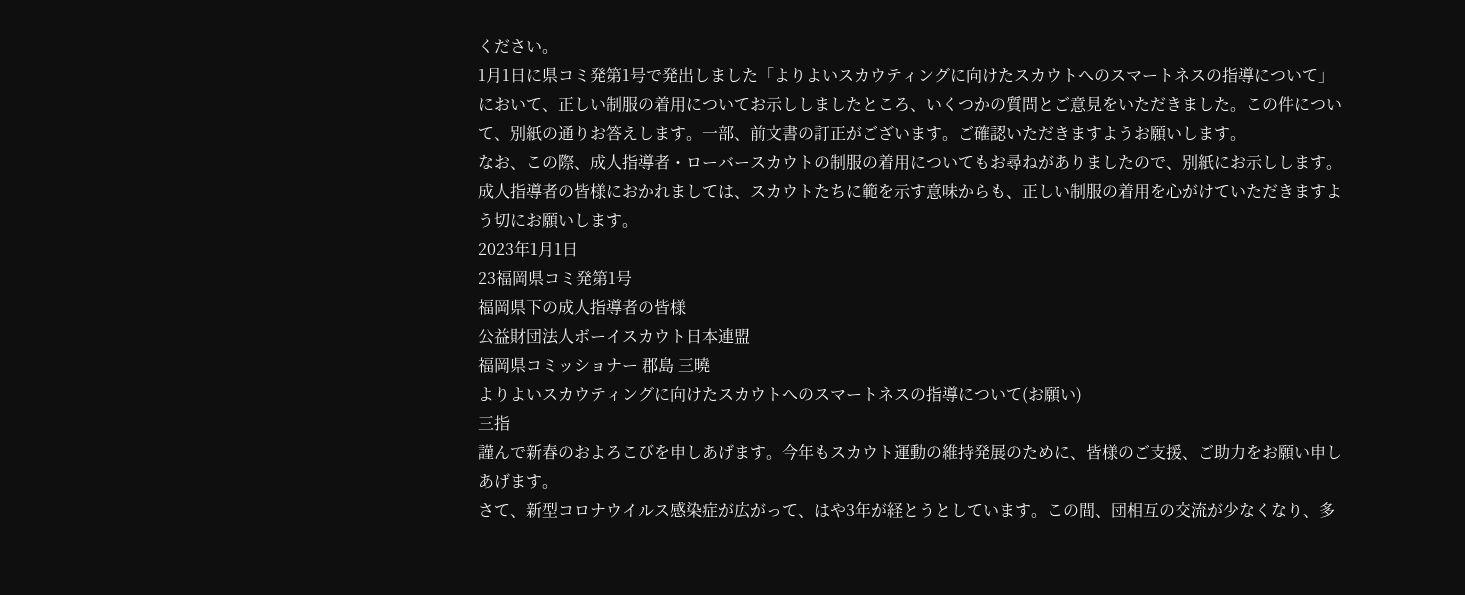ください。
1月1日に県コミ発第1号で発出しました「よりよいスカウティングに向けたスカウトへのスマートネスの指導について」において、正しい制服の着用についてお示ししましたところ、いくつかの質問とご意見をいただきました。この件について、別紙の通りお答えします。一部、前文書の訂正がございます。ご確認いただきますようお願いします。
なお、この際、成人指導者・ローバースカウトの制服の着用についてもお尋ねがありましたので、別紙にお示しします。
成人指導者の皆様におかれましては、スカウトたちに範を示す意味からも、正しい制服の着用を心がけていただきますよう切にお願いします。
2023年1月1日
23福岡県コミ発第1号
福岡県下の成人指導者の皆様
公益財団法人ボーイスカウト日本連盟
福岡県コミッショナー 郡島 三曉
よりよいスカウティングに向けたスカウトへのスマートネスの指導について(お願い)
三指
謹んで新春のおよろこびを申しあげます。今年もスカウト運動の維持発展のために、皆様のご支援、ご助力をお願い申しあげます。
さて、新型コロナウイルス感染症が広がって、はや3年が経とうとしています。この間、団相互の交流が少なくなり、多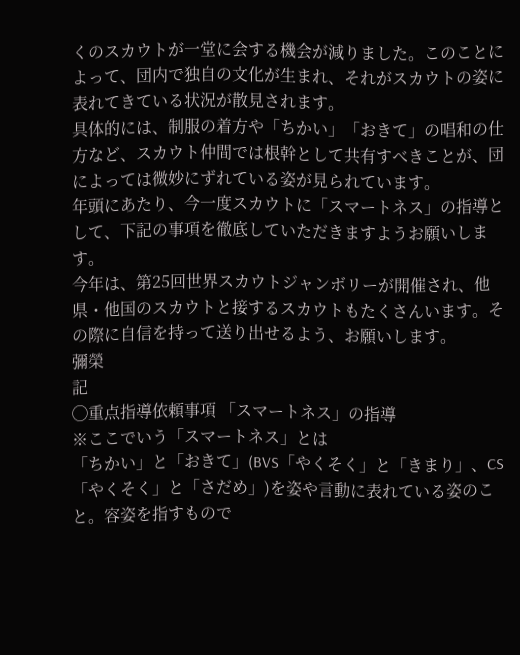くのスカウトが一堂に会する機会が減りました。このことによって、団内で独自の文化が生まれ、それがスカウトの姿に表れてきている状況が散見されます。
具体的には、制服の着方や「ちかい」「おきて」の唱和の仕方など、スカウト仲間では根幹として共有すべきことが、団によっては微妙にずれている姿が見られています。
年頭にあたり、今一度スカウトに「スマートネス」の指導として、下記の事項を徹底していただきますようお願いします。
今年は、第25回世界スカウトジャンボリーが開催され、他県・他国のスカウトと接するスカウトもたくさんいます。その際に自信を持って送り出せるよう、お願いします。
彌榮
記
◯重点指導依頼事項 「スマートネス」の指導
※ここでいう「スマートネス」とは
「ちかい」と「おきて」(BVS「やくそく」と「きまり」、CS「やくそく」と「さだめ」)を姿や言動に表れている姿のこと。容姿を指すもので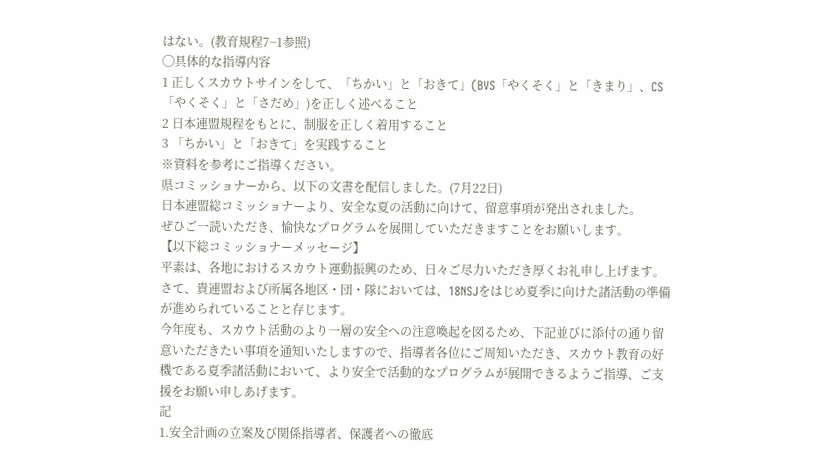はない。(教育規程7−1参照)
◯具体的な指導内容
1 正しくスカウトサインをして、「ちかい」と「おきて」(BVS「やくそく」と「きまり」、CS「やくそく」と「さだめ」)を正しく述べること
2 日本連盟規程をもとに、制服を正しく着用すること
3 「ちかい」と「おきて」を実践すること
※資料を参考にご指導ください。
県コミッショナーから、以下の文書を配信しました。(7月22日)
日本連盟総コミッショナーより、安全な夏の活動に向けて、留意事項が発出されました。
ぜひご一読いただき、愉快なプログラムを展開していただきますことをお願いします。
【以下総コミッショナーメッセージ】
平素は、各地におけるスカウト運動振興のため、日々ご尽力いただき厚くお礼申し上げます。
さて、貴連盟および所属各地区・団・隊においては、18NSJをはじめ夏季に向けた諸活動の準備が進められていることと存じます。
今年度も、スカウト活動のより一層の安全への注意喚起を図るため、下記並びに添付の通り留意いただきたい事項を通知いたしますので、指導者各位にご周知いただき、スカウト教育の好機である夏季諸活動において、より安全で活動的なプログラムが展開できるようご指導、ご支援をお願い申しあげます。
記
1.安全計画の立案及び関係指導者、保護者への徹底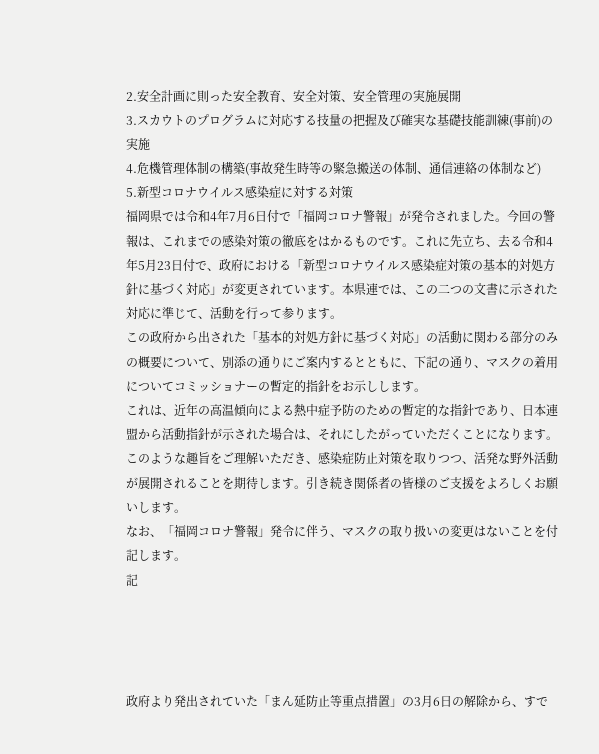2.安全計画に則った安全教育、安全対策、安全管理の実施展開
3.スカウトのプログラムに対応する技量の把握及び確実な基礎技能訓練(事前)の実施
4.危機管理体制の構築(事故発生時等の緊急搬送の体制、通信連絡の体制など)
5.新型コロナウイルス感染症に対する対策
福岡県では令和4年7月6日付で「福岡コロナ警報」が発令されました。今回の警報は、これまでの感染対策の徹底をはかるものです。これに先立ち、去る令和4年5月23日付で、政府における「新型コロナウイルス感染症対策の基本的対処方針に基づく対応」が変更されています。本県連では、この二つの文書に示された対応に準じて、活動を行って参ります。
この政府から出された「基本的対処方針に基づく対応」の活動に関わる部分のみの概要について、別添の通りにご案内するとともに、下記の通り、マスクの着用についてコミッショナーの暫定的指針をお示しします。
これは、近年の高温傾向による熱中症予防のための暫定的な指針であり、日本連盟から活動指針が示された場合は、それにしたがっていただくことになります。 このような趣旨をご理解いただき、感染症防止対策を取りつつ、活発な野外活動が展開されることを期待します。引き続き関係者の皆様のご支援をよろしくお願いします。
なお、「福岡コロナ警報」発令に伴う、マスクの取り扱いの変更はないことを付記します。
記




政府より発出されていた「まん延防止等重点措置」の3月6日の解除から、すで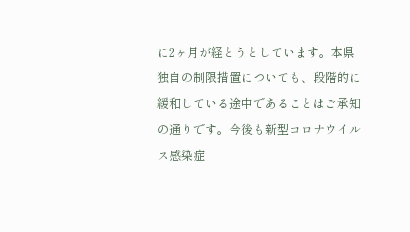に2ヶ月が経とうとしています。本県独自の制限措置についても、段階的に緩和している途中であることはご承知の通りです。今後も新型コロナウイルス感染症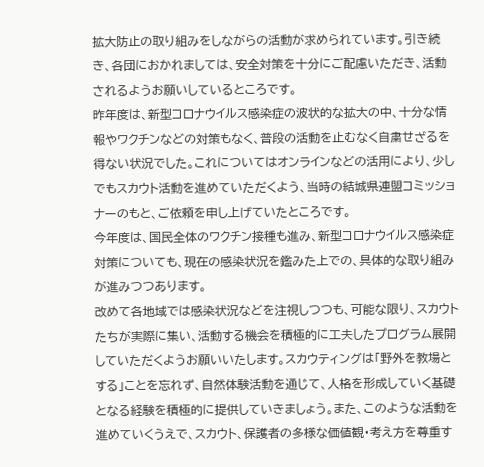拡大防止の取り組みをしながらの活動が求められています。引き続き、各団におかれましては、安全対策を十分にご配慮いただき、活動されるようお願いしているところです。
昨年度は、新型コロナウイルス感染症の波状的な拡大の中、十分な情報やワクチンなどの対策もなく、普段の活動を止むなく自粛せざるを得ない状況でした。これについてはオンラインなどの活用により、少しでもスカウト活動を進めていただくよう、当時の結城県連盟コミッショナーのもと、ご依頼を申し上げていたところです。
今年度は、国民全体のワクチン接種も進み、新型コロナウイルス感染症対策についても、現在の感染状況を鑑みた上での、具体的な取り組みが進みつつあります。
改めて各地域では感染状況などを注視しつつも、可能な限り、スカウトたちが実際に集い、活動する機会を積極的に工夫したプログラム展開していただくようお願いいたします。スカウティングは「野外を教場とする」ことを忘れず、自然体験活動を通じて、人格を形成していく基礎となる経験を積極的に提供していきましょう。また、このような活動を進めていくうえで、スカウト、保護者の多様な価値観・考え方を尊重す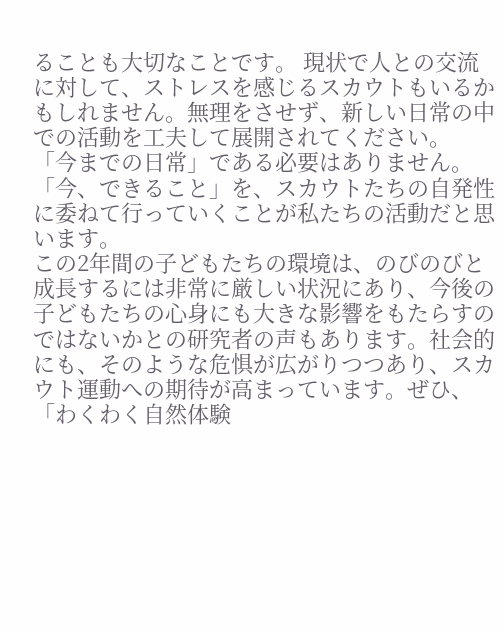ることも大切なことです。 現状で人との交流に対して、ストレスを感じるスカウトもいるかもしれません。無理をさせず、新しい日常の中での活動を工夫して展開されてください。
「今までの日常」である必要はありません。「今、できること」を、スカウトたちの自発性に委ねて行っていくことが私たちの活動だと思います。
この2年間の子どもたちの環境は、のびのびと成長するには非常に厳しい状況にあり、今後の子どもたちの心身にも大きな影響をもたらすのではないかとの研究者の声もあります。社会的にも、そのような危惧が広がりつつあり、スカウト運動への期待が高まっています。ぜひ、「わくわく自然体験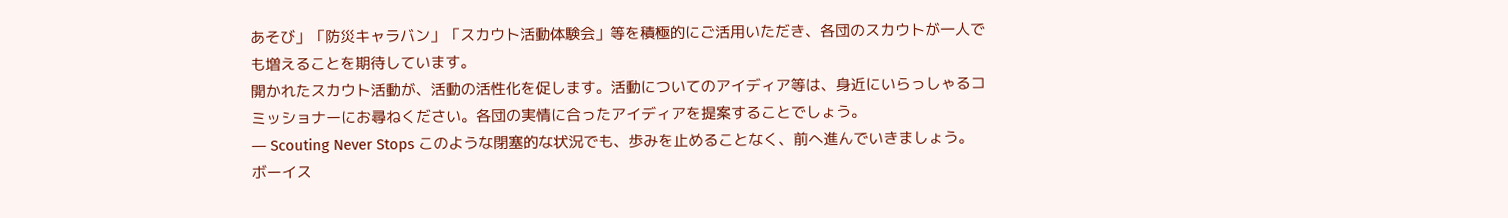あそび」「防災キャラバン」「スカウト活動体験会」等を積極的にご活用いただき、各団のスカウトが一人でも増えることを期待しています。
開かれたスカウト活動が、活動の活性化を促します。活動についてのアイディア等は、身近にいらっしゃるコ ミッショナーにお尋ねください。各団の実情に合ったアイディアを提案することでしょう。
― Scouting Never Stops このような閉塞的な状況でも、歩みを止めることなく、前へ進んでいきましょう。
ボーイス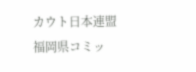カウト日本連盟
福岡県コミッ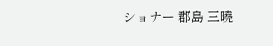ショナー 郡島 三曉